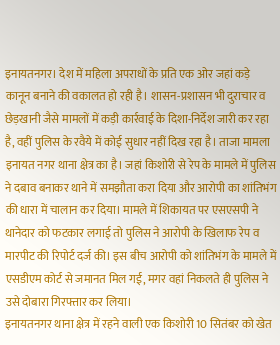इनायतनगर। देश में महिला अपराधों के प्रति एक ओर जहां कड़े कानून बनाने की वकालत हो रही है। शासन-प्रशासन भी दुराचार व छेड़खानी जैसे मामलों में कड़ी कार्रवाई के दिशा-निर्देश जारी कर रहा है, वहीं पुलिस के रवैये में कोई सुधार नहीं दिख रहा है। ताजा मामला इनायत नगर थाना क्षेत्र का है। जहां किशोरी से रेप के मामले में पुलिस ने दबाव बनाकर थाने में समझौता करा दिया और आरोपी का शांतिभंग की धारा में चालान कर दिया। मामले में शिकायत पर एसएसपी ने थानेदार को फटकार लगाई तो पुलिस ने आरोपी के खिलाफ रेप व मारपीट की रिपोर्ट दर्ज की। इस बीच आरोपी को शांतिभंग के मामले में एसडीएम कोर्ट से जमानत मिल गई, मगर वहां निकलते ही पुलिस ने उसे दोबारा गिरफ्तार कर लिया।
इनायतनगर थाना क्षेत्र में रहने वाली एक किशोरी 10 सितंबर को खेत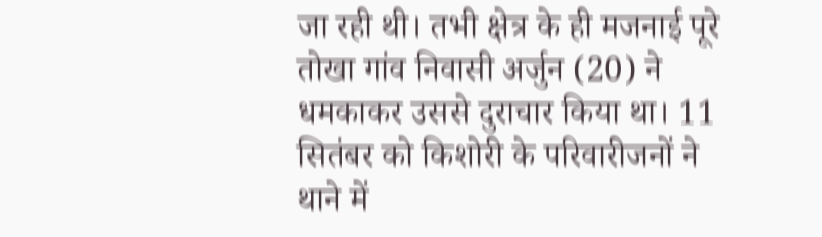जा रही थी। तभी क्षेत्र के ही मजनाई पूरे तोखा गांव निवासी अर्जुन (20) ने धमकाकर उससे दुराचार किया था। 11 सितंबर को किशोरी के परिवारीजनों ने थाने में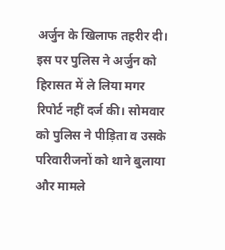अर्जुन के खिलाफ तहरीर दी। इस पर पुलिस ने अर्जुन को हिरासत में ले लिया मगर रिपोर्ट नहीं दर्ज की। सोमवार को पुलिस ने पीड़िता व उसके परिवारीजनों को थाने बुलाया और मामले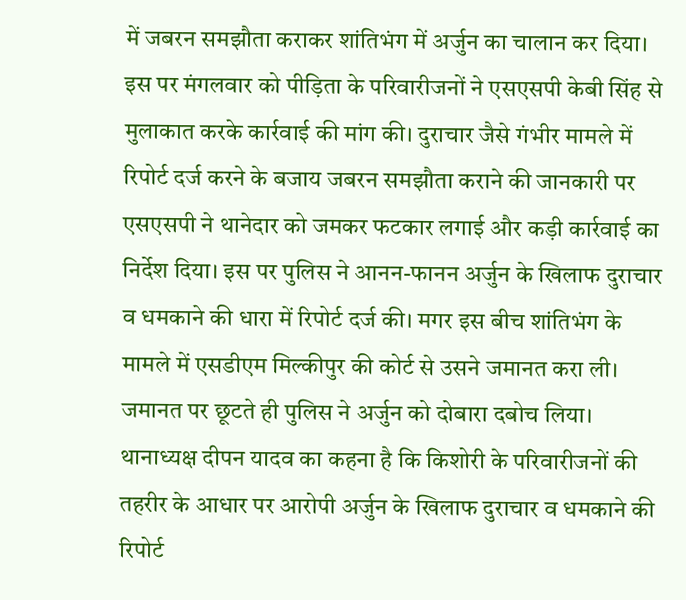में जबरन समझौता कराकर शांतिभंग में अर्जुन का चालान कर दिया। इस पर मंगलवार को पीड़िता के परिवारीजनों ने एसएसपी केबी सिंह से मुलाकात करके कार्रवाई की मांग की। दुराचार जैसे गंभीर मामले में रिपोर्ट दर्ज करने के बजाय जबरन समझौता कराने की जानकारी पर एसएसपी ने थानेदार को जमकर फटकार लगाई और कड़ी कार्रवाई का निर्देश दिया। इस पर पुलिस ने आनन-फानन अर्जुन के खिलाफ दुराचार व धमकाने की धारा में रिपोर्ट दर्ज की। मगर इस बीच शांतिभंग के मामले में एसडीएम मिल्कीपुर की कोर्ट से उसने जमानत करा ली। जमानत पर छूटते ही पुलिस ने अर्जुन को दोबारा दबोच लिया।
थानाध्यक्ष दीपन यादव का कहना है कि किशोरी के परिवारीजनों की तहरीर के आधार पर आरोपी अर्जुन के खिलाफ दुराचार व धमकाने की रिपोर्ट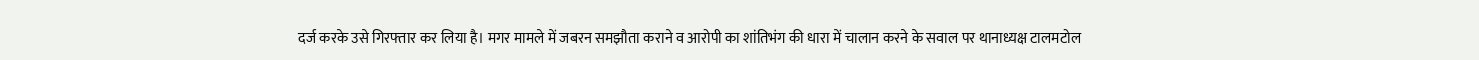दर्ज करके उसे गिरफ्तार कर लिया है। मगर मामले में जबरन समझौता कराने व आरोपी का शांतिभंग की धारा में चालान करने के सवाल पर थानाध्यक्ष टालमटोल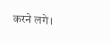करने लगे।